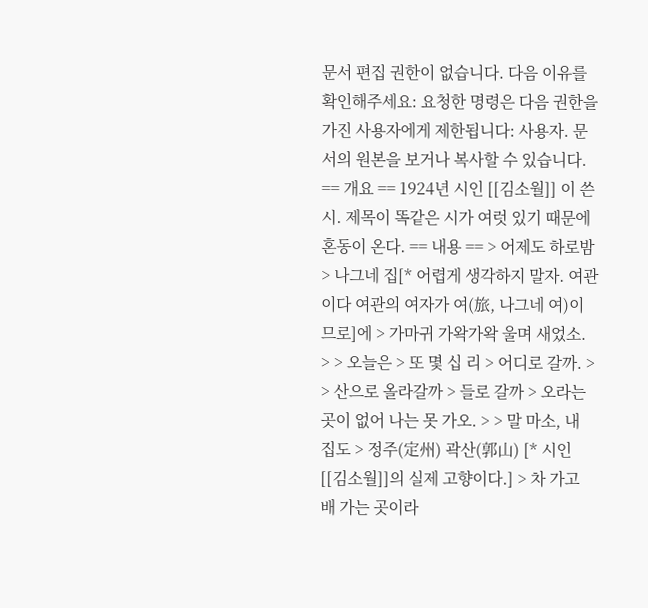문서 편집 권한이 없습니다. 다음 이유를 확인해주세요: 요청한 명령은 다음 권한을 가진 사용자에게 제한됩니다: 사용자. 문서의 원본을 보거나 복사할 수 있습니다. == 개요 == 1924년 시인 [[김소월]] 이 쓴 시. 제목이 똑같은 시가 여럿 있기 때문에 혼동이 온다. == 내용 == > 어제도 하로밤 > 나그네 집[* 어렵게 생각하지 말자. 여관이다 여관의 여자가 여(旅, 나그네 여)이므로]에 > 가마귀 가왁가왁 울며 새었소. > > 오늘은 > 또 몇 십 리 > 어디로 갈까. > > 산으로 올라갈까 > 들로 갈까 > 오라는 곳이 없어 나는 못 가오. > > 말 마소, 내 집도 > 정주(定州) 곽산(郭山) [* 시인 [[김소월]]의 실제 고향이다.] > 차 가고 배 가는 곳이라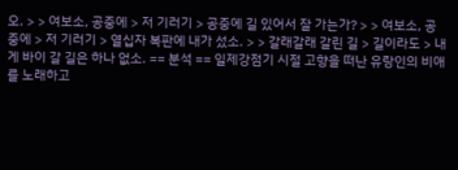오. > > 여보소, 공중에 > 저 기러기 > 공중에 길 있어서 잘 가는가? > > 여보소, 공중에 > 저 기러기 > 열십자 복판에 내가 섰소. > > 갈래갈래 갈린 길 > 길이라도 > 내게 바이 갈 길은 하나 없소. == 분석 == 일제강점기 시절 고향을 떠난 유랑인의 비애를 노래하고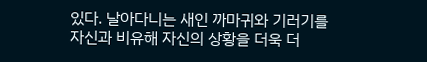있다. 날아다니는 새인 까마귀와 기러기를 자신과 비유해 자신의 상황을 더욱 더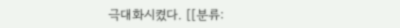극대화시켰다. [[분류: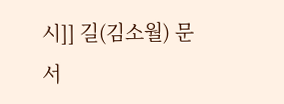시]] 길(김소월) 문서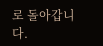로 돌아갑니다.